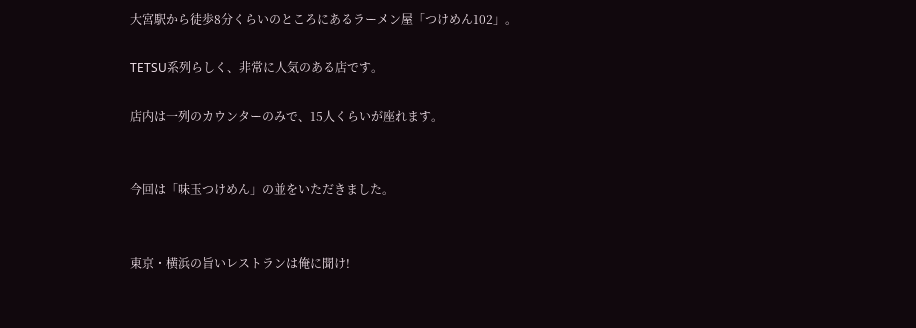大宮駅から徒歩8分くらいのところにあるラーメン屋「つけめん102」。

TETSU系列らしく、非常に人気のある店です。

店内は一列のカウンターのみで、15人くらいが座れます。


今回は「味玉つけめん」の並をいただきました。


東京・横浜の旨いレストランは俺に聞け!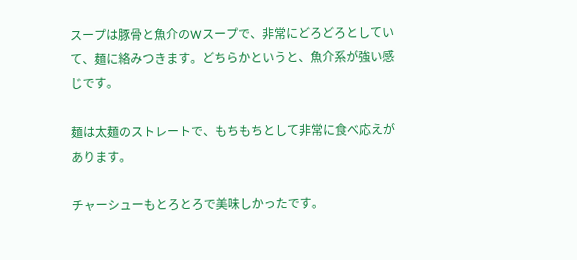スープは豚骨と魚介のWスープで、非常にどろどろとしていて、麺に絡みつきます。どちらかというと、魚介系が強い感じです。

麺は太麺のストレートで、もちもちとして非常に食べ応えがあります。

チャーシューもとろとろで美味しかったです。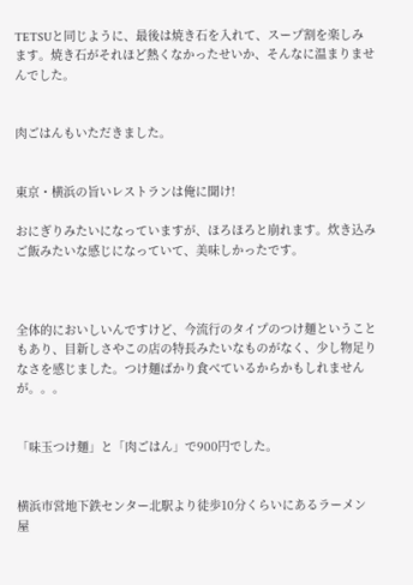TETSUと同じように、最後は焼き石を入れて、スープ割を楽しみます。焼き石がそれほど熱くなかったせいか、そんなに温まりませんでした。


肉ごはんもいただきました。


東京・横浜の旨いレストランは俺に聞け!

おにぎりみたいになっていますが、ほろほろと崩れます。炊き込みご飯みたいな感じになっていて、美味しかったです。



全体的においしいんですけど、今流行のタイプのつけ麺ということもあり、目新しさやこの店の特長みたいなものがなく、少し物足りなさを感じました。つけ麺ばかり食べているからかもしれませんが。。。


「味玉つけ麺」と「肉ごはん」で900円でした。


横浜市営地下鉄センター北駅より徒歩10分くらいにあるラーメン屋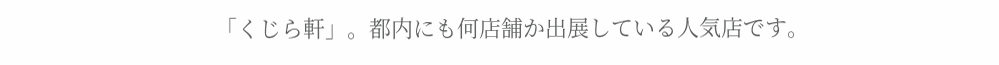「くじら軒」。都内にも何店舗か出展している人気店です。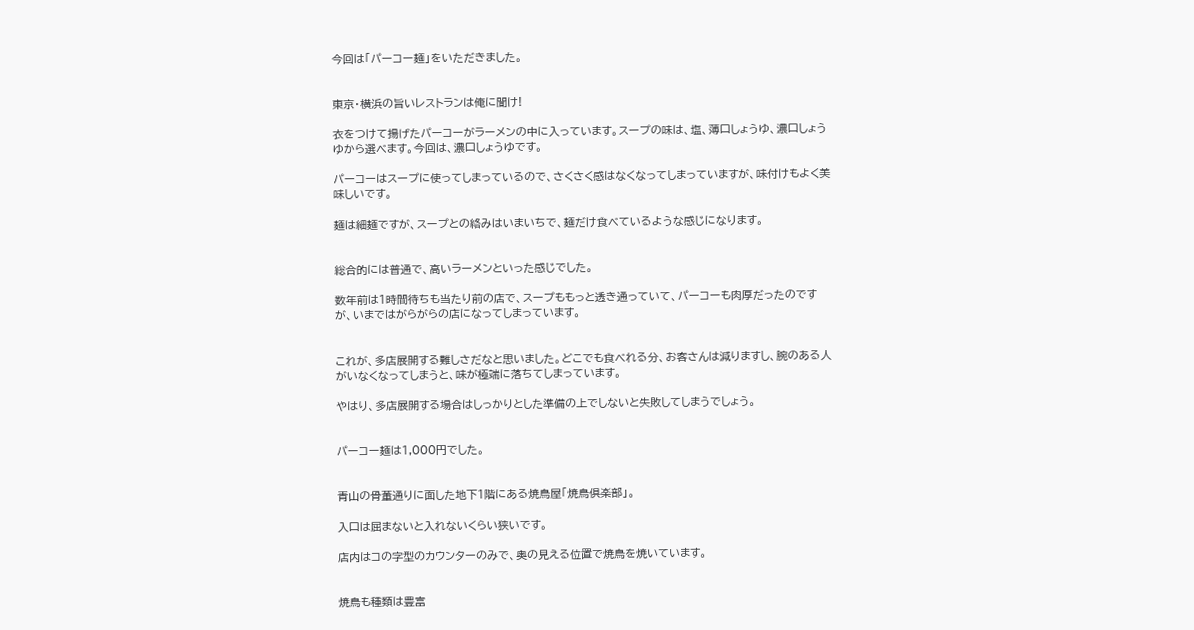今回は「パーコー麺」をいただきました。


東京・横浜の旨いレストランは俺に聞け!

衣をつけて揚げたパーコーがラーメンの中に入っています。スープの味は、塩、薄口しょうゆ、濃口しょうゆから選べます。今回は、濃口しょうゆです。

パーコーはスープに使ってしまっているので、さくさく感はなくなってしまっていますが、味付けもよく美味しいです。

麺は細麺ですが、スープとの絡みはいまいちで、麺だけ食べているような感じになります。


総合的には普通で、高いラーメンといった感じでした。

数年前は1時間待ちも当たり前の店で、スープももっと透き通っていて、パーコーも肉厚だったのですが、いまではがらがらの店になってしまっています。


これが、多店展開する難しさだなと思いました。どこでも食べれる分、お客さんは減りますし、腕のある人がいなくなってしまうと、味が極端に落ちてしまっています。

やはり、多店展開する場合はしっかりとした準備の上でしないと失敗してしまうでしょう。


パーコー麺は1,000円でした。


青山の骨董通りに面した地下1階にある焼鳥屋「焼鳥倶楽部」。

入口は屈まないと入れないくらい狭いです。

店内はコの字型のカウンターのみで、奥の見える位置で焼鳥を焼いています。


焼鳥も種類は豊富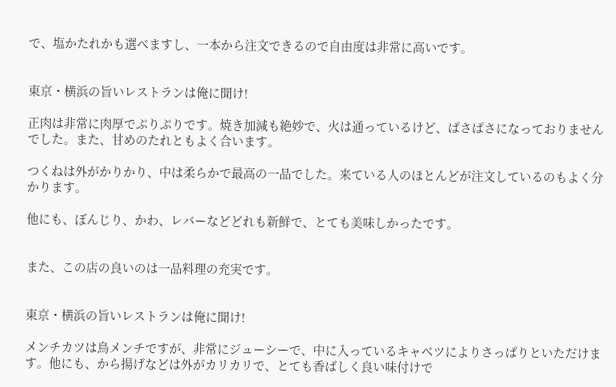で、塩かたれかも選べますし、一本から注文できるので自由度は非常に高いです。


東京・横浜の旨いレストランは俺に聞け!

正肉は非常に肉厚でぷりぷりです。焼き加減も絶妙で、火は通っているけど、ぱさぱさになっておりませんでした。また、甘めのたれともよく合います。

つくねは外がかりかり、中は柔らかで最高の一品でした。来ている人のほとんどが注文しているのもよく分かります。

他にも、ぼんじり、かわ、レバーなどどれも新鮮で、とても美味しかったです。


また、この店の良いのは一品料理の充実です。


東京・横浜の旨いレストランは俺に聞け!

メンチカツは鳥メンチですが、非常にジューシーで、中に入っているキャベツによりさっぱりといただけます。他にも、から揚げなどは外がカリカリで、とても香ばしく良い味付けで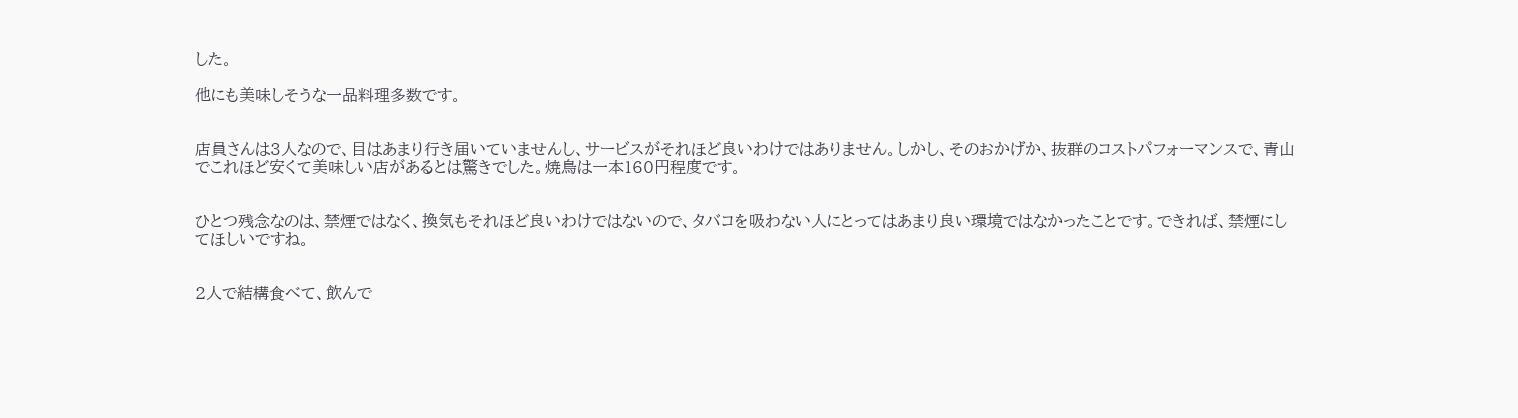した。

他にも美味しそうな一品料理多数です。


店員さんは3人なので、目はあまり行き届いていませんし、サービスがそれほど良いわけではありません。しかし、そのおかげか、抜群のコストパフォーマンスで、青山でこれほど安くて美味しい店があるとは驚きでした。焼鳥は一本160円程度です。


ひとつ残念なのは、禁煙ではなく、換気もそれほど良いわけではないので、タバコを吸わない人にとってはあまり良い環境ではなかったことです。できれば、禁煙にしてほしいですね。


2人で結構食べて、飲んで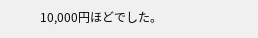10,000円ほどでした。